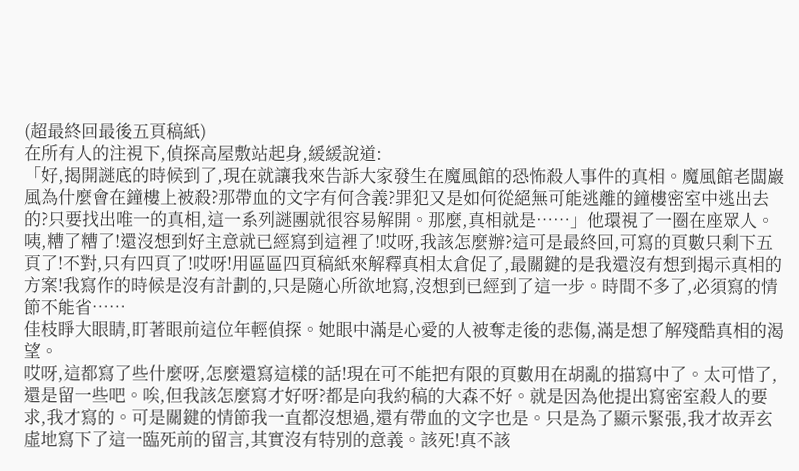(超最終回最後五頁稿紙)
在所有人的注視下,偵探高屋敷站起身,緩緩說道:
「好,揭開謎底的時候到了,現在就讓我來告訴大家發生在魔風館的恐怖殺人事件的真相。魔風館老闆巖風為什麼會在鐘樓上被殺?那帶血的文字有何含義?罪犯又是如何從絕無可能逃離的鐘樓密室中逃出去的?只要找出唯一的真相,這一系列謎團就很容易解開。那麼,真相就是……」他環視了一圈在座眾人。
咦,糟了糟了!還沒想到好主意就已經寫到這裡了!哎呀,我該怎麼辦?這可是最終回,可寫的頁數只剩下五頁了!不對,只有四頁了!哎呀!用區區四頁稿紙來解釋真相太倉促了,最關鍵的是我還沒有想到揭示真相的方案!我寫作的時候是沒有計劃的,只是隨心所欲地寫,沒想到已經到了這一步。時間不多了,必須寫的情節不能省……
佳枝睜大眼睛,盯著眼前這位年輕偵探。她眼中滿是心愛的人被奪走後的悲傷,滿是想了解殘酷真相的渴望。
哎呀,這都寫了些什麼呀,怎麼還寫這樣的話!現在可不能把有限的頁數用在胡亂的描寫中了。太可惜了,還是留一些吧。唉,但我該怎麼寫才好呀?都是向我約稿的大森不好。就是因為他提出寫密室殺人的要求,我才寫的。可是關鍵的情節我一直都沒想過,還有帶血的文字也是。只是為了顯示緊張,我才故弄玄虛地寫下了這一臨死前的留言,其實沒有特別的意義。該死!真不該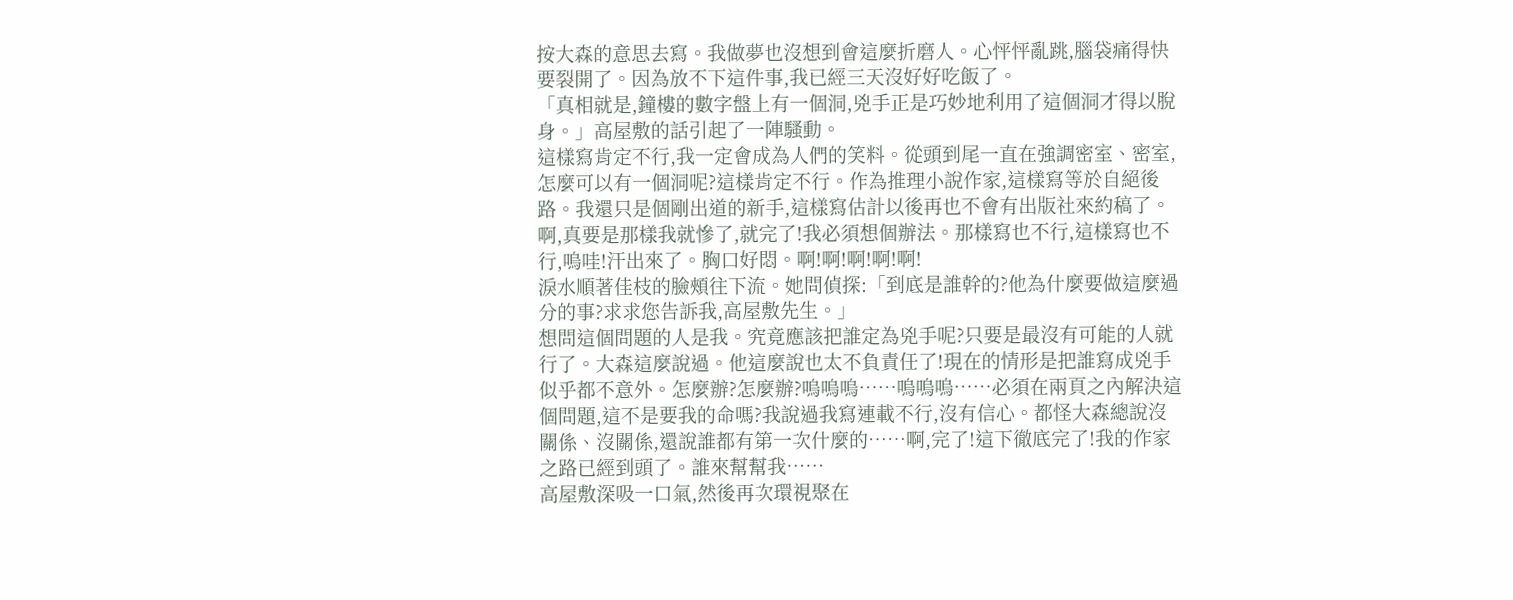按大森的意思去寫。我做夢也沒想到會這麼折磨人。心怦怦亂跳,腦袋痛得快要裂開了。因為放不下這件事,我已經三天沒好好吃飯了。
「真相就是,鐘樓的數字盤上有一個洞,兇手正是巧妙地利用了這個洞才得以脫身。」高屋敷的話引起了一陣騷動。
這樣寫肯定不行,我一定會成為人們的笑料。從頭到尾一直在強調密室、密室,怎麼可以有一個洞呢?這樣肯定不行。作為推理小說作家,這樣寫等於自絕後路。我還只是個剛出道的新手,這樣寫估計以後再也不會有出版社來約稿了。啊,真要是那樣我就慘了,就完了!我必須想個辦法。那樣寫也不行,這樣寫也不行,嗚哇!汗出來了。胸口好悶。啊!啊!啊!啊!啊!
淚水順著佳枝的臉頰往下流。她問偵探:「到底是誰幹的?他為什麼要做這麼過分的事?求求您告訴我,高屋敷先生。」
想問這個問題的人是我。究竟應該把誰定為兇手呢?只要是最沒有可能的人就行了。大森這麼說過。他這麼說也太不負責任了!現在的情形是把誰寫成兇手似乎都不意外。怎麼辦?怎麼辦?嗚嗚嗚……嗚嗚嗚……必須在兩頁之內解決這個問題,這不是要我的命嗎?我說過我寫連載不行,沒有信心。都怪大森總說沒關係、沒關係,還說誰都有第一次什麼的……啊,完了!這下徹底完了!我的作家之路已經到頭了。誰來幫幫我……
高屋敷深吸一口氣,然後再次環視聚在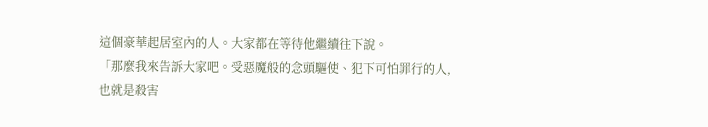這個豪華起居室內的人。大家都在等待他繼續往下說。
「那麼我來告訴大家吧。受惡魔般的念頭驅使、犯下可怕罪行的人,也就是殺害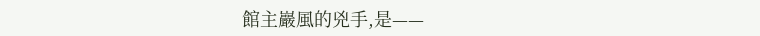館主巖風的兇手,是——